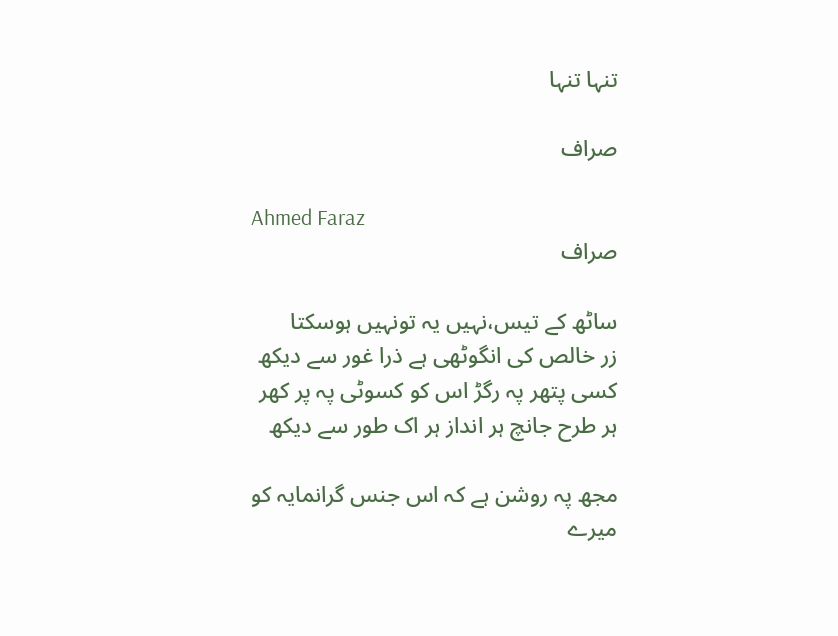تنہا تنہا

صراف

Ahmed Faraz
صراف

ساٹھ کے تیس،نہیں یہ تونہیں ہوسکتا
زر خالص کی انگوٹھی ہے ذرا غور سے دیکھ
کسی پتھر پہ رگڑ اس کو کسوٹی پہ پر کھر
ہر طرح جانچ ہر انداز ہر اک طور سے دیکھ

مجھ پہ روشن ہے کہ اس جنس گرانمایہ کو
میرے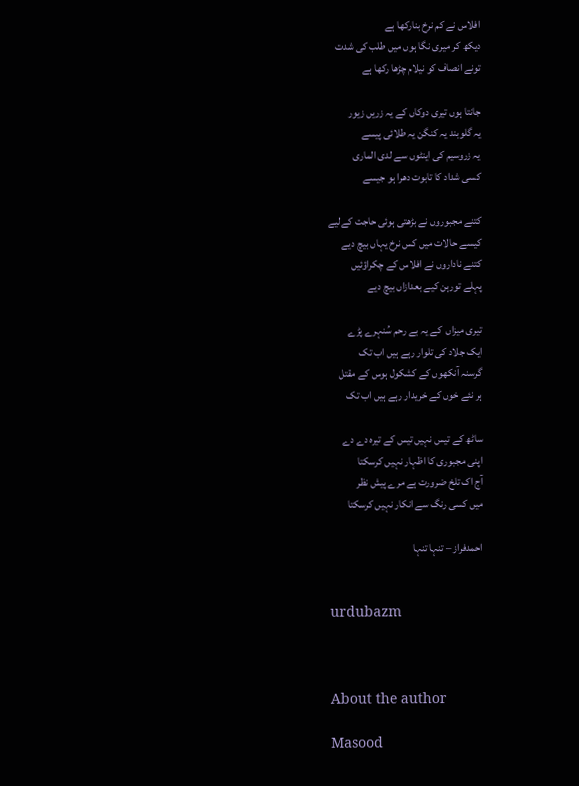افلاس نے کم نرخ بنارکھا ہے
دیکھ کر میری نگا ہوں میں طلب کی شدت
تونے انصاف کو نیلام چڑھا رکھا ہے

جانتا ہوں تیری دوکاں کے یہ زریں زیور
یہ گلوبند یہ کنگن یہ طلائی پیسے
یہ زروسیم کی اینٹوں سے لدی الماری
کسی شداد کا تابوت دھرا ہو جیسے

کتنے مجبوروں نے بڑھتی ہوئی حاجت کےلیے
کیسے حالات میں کس نرخ یہاں بیچ دیے
کتنے ناداروں نے افلاس کے چکراؤئیں
پہلے تورہن کیے بعدازاں بیچ دیے

تیری میزاں  کے یہ بے رحم سُنہرے پڑے
ایک جلاد کی تلوار رہے ہیں اب تک
گرسنہ آنکھوں کے کشکول ہوس کے مقتل
ہر نئے خوں کے خریدار رہے ہیں اب تک

ساٹھ کے تیس نہیں تیس کے تیرہ دے دے
اپنی مجبوری کا اظہار نہیں کرسکتا
آج اک تلخ ضرورت ہے مرے پیش نظر
میں کسی رنگ سے انکار نہیں کرسکتا

احمدفراز – تنہا تنہا


urdubazm



About the author

Masood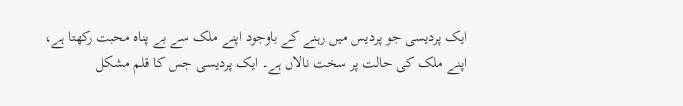ایک پردیسی جو پردیس میں رہنے کے باوجود اپنے ملک سے بے پناہ محبت رکھتا ہے، اپنے ملک کی حالت پر سخت نالاں ہے۔ ایک پردیسی جس کا قلم مشکل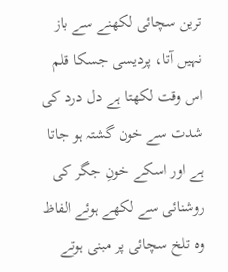ترین سچائی لکھنے سے باز نہیں آتا، پردیسی جسکا قلم اس وقت لکھتا ہے دل درد کی شدت سے خون گشتہ ہو جاتا ہے اور اسکے خونِ جگر کی روشنائی سے لکھے ہوئے الفاظ وہ تلخ سچائی پر مبنی ہوتے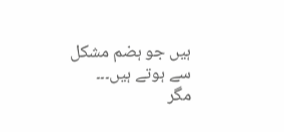ہیں جو ہضم مشکل سے ہوتے ہیں۔۔۔ مگر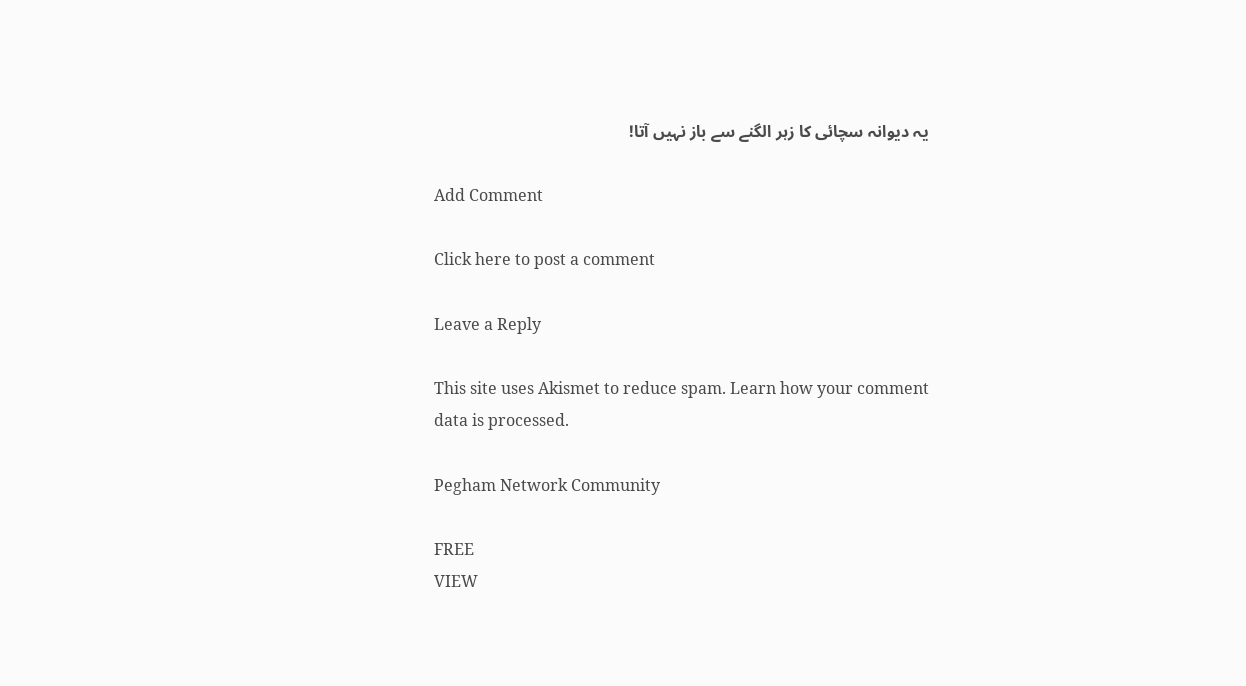یہ دیوانہ سچائی کا زہر الگنے سے باز نہیں آتا!

Add Comment

Click here to post a comment

Leave a Reply

This site uses Akismet to reduce spam. Learn how your comment data is processed.

Pegham Network Community

FREE
VIEW